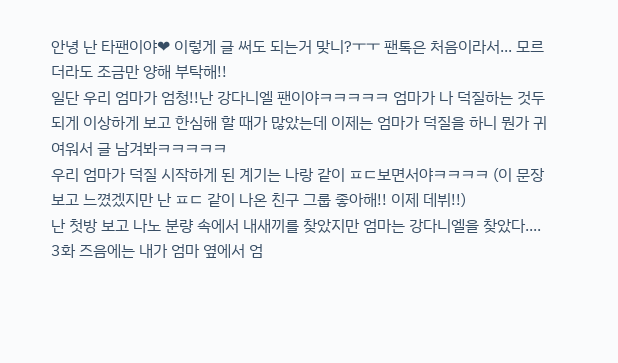안녕 난 타팬이야❤ 이렇게 글 써도 되는거 맞니?ㅜㅜ 팬톡은 처음이라서... 모르더라도 조금만 양해 부탁해!!
일단 우리 엄마가 엄청!!난 강다니엘 팬이야ㅋㅋㅋㅋㅋ 엄마가 나 덕질하는 것두 되게 이상하게 보고 한심해 할 때가 많았는데 이제는 엄마가 덕질을 하니 뭔가 귀여워서 글 남겨봐ㅋㅋㅋㅋㅋ
우리 엄마가 덕질 시작하게 된 계기는 나랑 같이 ㅍㄷ보면서야ㅋㅋㅋㅋ (이 문장 보고 느꼈겠지만 난 ㅍㄷ 같이 나온 친구 그룹 좋아해!! 이제 데뷔!!)
난 첫방 보고 나노 분량 속에서 내새끼를 찾았지만 엄마는 강다니엘을 찾았다....
3화 즈음에는 내가 엄마 옆에서 엄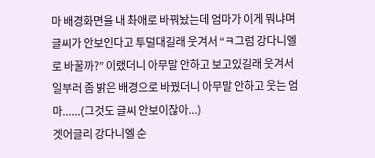마 배경화면을 내 촤애로 바꿔놨는데 엄마가 이게 뭐냐며 글씨가 안보인다고 투덜대길래 웃겨서 “ㅋ그럼 강다니엘로 바꿀까?” 이랬더니 아무말 안하고 보고있길래 웃겨서 일부러 좀 밝은 배경으로 바꿨더니 아무말 안하고 웃는 엄마......(그것도 글씨 안보이잖아...)
겟어글리 강다니엘 순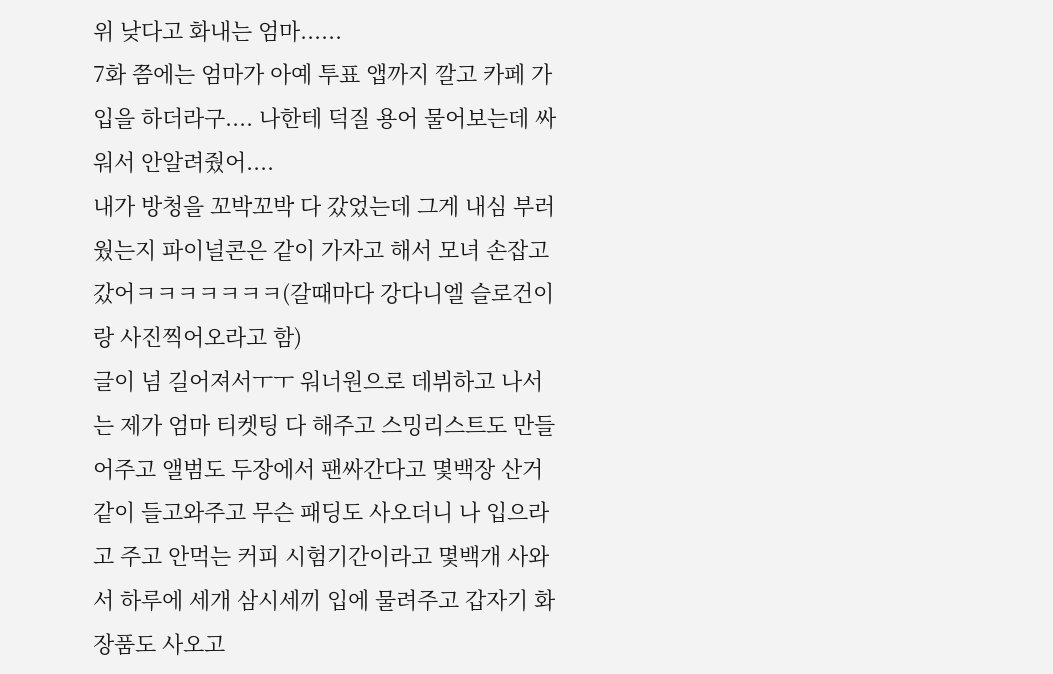위 낮다고 화내는 엄마......
7화 쯤에는 엄마가 아예 투표 앱까지 깔고 카페 가입을 하더라구.... 나한테 덕질 용어 물어보는데 싸워서 안알려줬어....
내가 방청을 꼬박꼬박 다 갔었는데 그게 내심 부러웠는지 파이널콘은 같이 가자고 해서 모녀 손잡고 갔어ㅋㅋㅋㅋㅋㅋㅋ(갈때마다 강다니엘 슬로건이랑 사진찍어오라고 함)
글이 넘 길어져서ㅜㅜ 워너원으로 데뷔하고 나서는 제가 엄마 티켓팅 다 해주고 스밍리스트도 만들어주고 앨범도 두장에서 팬싸간다고 몇백장 산거 같이 들고와주고 무슨 패딩도 사오더니 나 입으라고 주고 안먹는 커피 시험기간이라고 몇백개 사와서 하루에 세개 삼시세끼 입에 물려주고 갑자기 화장품도 사오고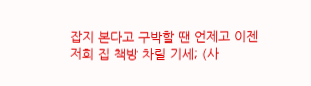잡지 본다고 구박할 땐 언제고 이젠 저희 집 책방 차릴 기세; (사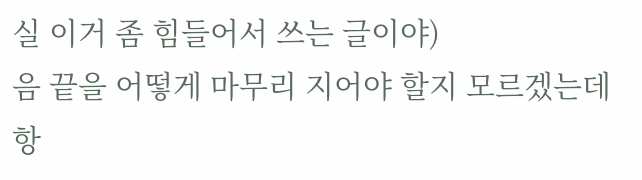실 이거 좀 힘들어서 쓰는 글이야)
음 끝을 어떻게 마무리 지어야 할지 모르겠는데 항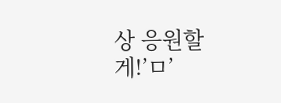상 응원할게!’ㅁ’